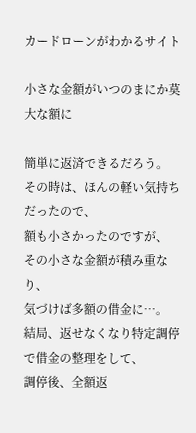カードローンがわかるサイト

小さな金額がいつのまにか莫大な額に

簡単に返済できるだろう。
その時は、ほんの軽い気持ちだったので、
額も小さかったのですが、
その小さな金額が積み重なり、
気づけば多額の借金に…。
結局、返せなくなり特定調停で借金の整理をして、
調停後、全額返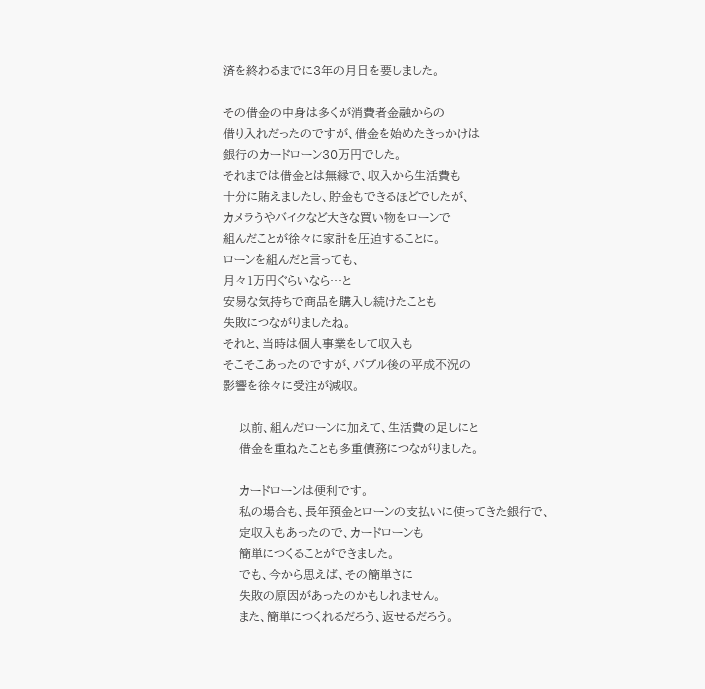済を終わるまでに3年の月日を要しました。

その借金の中身は多くが消費者金融からの
借り入れだったのですが、借金を始めたきっかけは
銀行のカードローン30万円でした。
それまでは借金とは無縁で、収入から生活費も
十分に賄えましたし、貯金もできるほどでしたが、
カメラうやバイクなど大きな買い物をローンで
組んだことが徐々に家計を圧迫することに。
ローンを組んだと言っても、
月々1万円ぐらいなら…と
安易な気持ちで商品を購入し続けたことも
失敗につながりましたね。
それと、当時は個人事業をして収入も
そこそこあったのですが、バブル後の平成不況の
影響を徐々に受注が減収。

    以前、組んだローンに加えて、生活費の足しにと
    借金を重ねたことも多重債務につながりました。

    カードローンは便利です。
    私の場合も、長年預金とローンの支払いに使ってきた銀行で、
    定収入もあったので、カードローンも
    簡単につくることができました。
    でも、今から思えば、その簡単さに
    失敗の原因があったのかもしれません。
    また、簡単につくれるだろう、返せるだろう。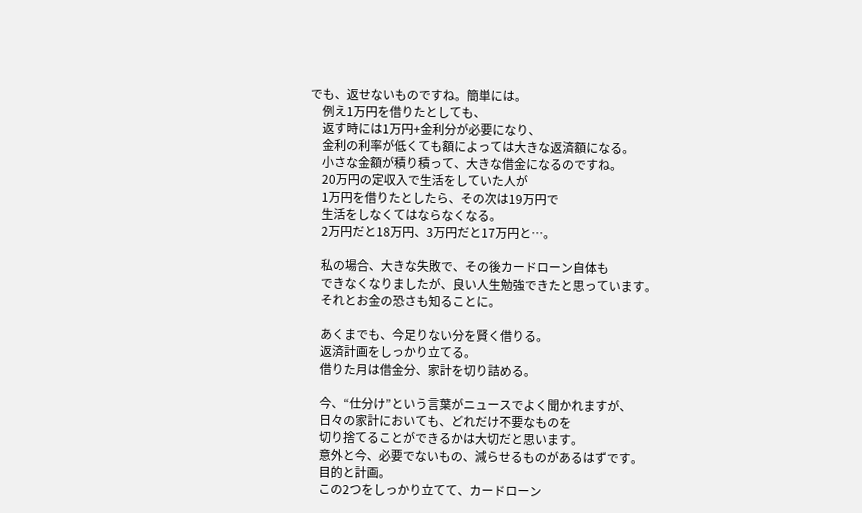でも、返せないものですね。簡単には。
    例え1万円を借りたとしても、
    返す時には1万円+金利分が必要になり、
    金利の利率が低くても額によっては大きな返済額になる。
    小さな金額が積り積って、大きな借金になるのですね。
    20万円の定収入で生活をしていた人が
    1万円を借りたとしたら、その次は19万円で
    生活をしなくてはならなくなる。
    2万円だと18万円、3万円だと17万円と…。

    私の場合、大きな失敗で、その後カードローン自体も
    できなくなりましたが、良い人生勉強できたと思っています。
    それとお金の恐さも知ることに。

    あくまでも、今足りない分を賢く借りる。
    返済計画をしっかり立てる。
    借りた月は借金分、家計を切り詰める。

    今、“仕分け”という言葉がニュースでよく聞かれますが、
    日々の家計においても、どれだけ不要なものを
    切り捨てることができるかは大切だと思います。
    意外と今、必要でないもの、減らせるものがあるはずです。
    目的と計画。
    この2つをしっかり立てて、カードローン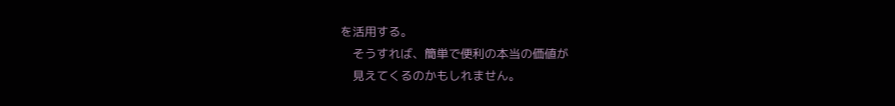を活用する。
    そうすれば、簡単で便利の本当の価値が
    見えてくるのかもしれません。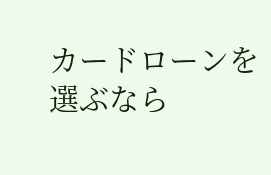カードローンを選ぶなら